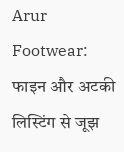Arur Footwear: फाइन और अटकी लिस्टिंग से जूझ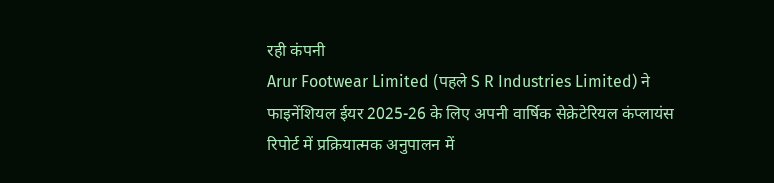रही कंपनी
Arur Footwear Limited (पहले S R Industries Limited) ने फाइनेंशियल ईयर 2025-26 के लिए अपनी वार्षिक सेक्रेटेरियल कंप्लायंस रिपोर्ट में प्रक्रियात्मक अनुपालन में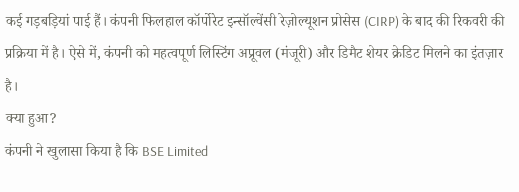कई गड़बड़ियां पाई हैं। कंपनी फिलहाल कॉर्पोरेट इन्सॉल्वेंसी रेज़ोल्यूशन प्रोसेस (CIRP) के बाद की रिकवरी की प्रक्रिया में है। ऐसे में, कंपनी को महत्वपूर्ण लिस्टिंग अप्रूवल (मंजूरी) और डिमैट शेयर क्रेडिट मिलने का इंतज़ार है।
क्या हुआ?
कंपनी ने खुलासा किया है कि BSE Limited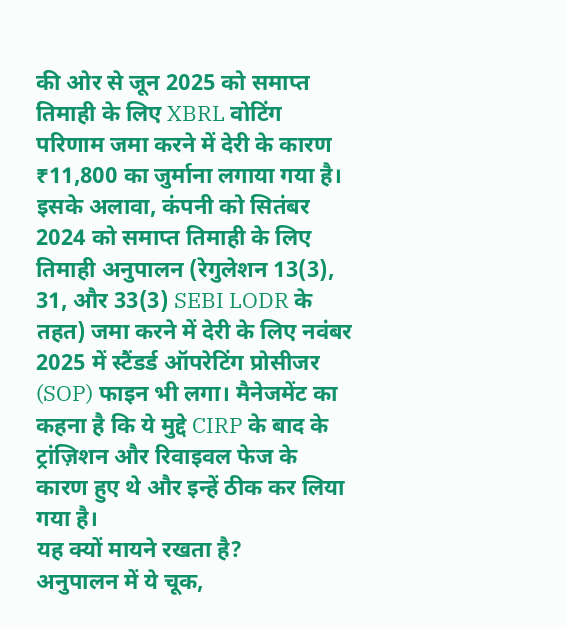की ओर से जून 2025 को समाप्त तिमाही के लिए XBRL वोटिंग परिणाम जमा करने में देरी के कारण ₹11,800 का जुर्माना लगाया गया है। इसके अलावा, कंपनी को सितंबर 2024 को समाप्त तिमाही के लिए तिमाही अनुपालन (रेगुलेशन 13(3), 31, और 33(3) SEBI LODR के तहत) जमा करने में देरी के लिए नवंबर 2025 में स्टैंडर्ड ऑपरेटिंग प्रोसीजर (SOP) फाइन भी लगा। मैनेजमेंट का कहना है कि ये मुद्दे CIRP के बाद के ट्रांज़िशन और रिवाइवल फेज के कारण हुए थे और इन्हें ठीक कर लिया गया है।
यह क्यों मायने रखता है?
अनुपालन में ये चूक,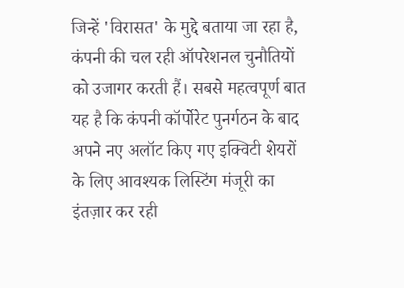जिन्हें 'विरासत' के मुद्दे बताया जा रहा है, कंपनी की चल रही ऑपरेशनल चुनौतियों को उजागर करती हैं। सबसे महत्वपूर्ण बात यह है कि कंपनी कॉर्पोरेट पुनर्गठन के बाद अपने नए अलॉट किए गए इक्विटी शेयरों के लिए आवश्यक लिस्टिंग मंजूरी का इंतज़ार कर रही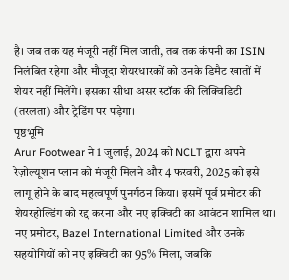है। जब तक यह मंजूरी नहीं मिल जाती, तब तक कंपनी का ISIN निलंबित रहेगा और मौजूदा शेयरधारकों को उनके डिमैट खातों में शेयर नहीं मिलेंगे। इसका सीधा असर स्टॉक की लिक्विडिटी (तरलता) और ट्रेडिंग पर पड़ेगा।
पृष्ठभूमि
Arur Footwear ने 1 जुलाई, 2024 को NCLT द्वारा अपने रेज़ोल्यूशन प्लान को मंजूरी मिलने और 4 फरवरी, 2025 को इसे लागू होने के बाद महत्वपूर्ण पुनर्गठन किया। इसमें पूर्व प्रमोटर की शेयरहोल्डिंग को रद्द करना और नए इक्विटी का आवंटन शामिल था। नए प्रमोटर, Bazel International Limited और उनके सहयोगियों को नए इक्विटी का 95% मिला, जबकि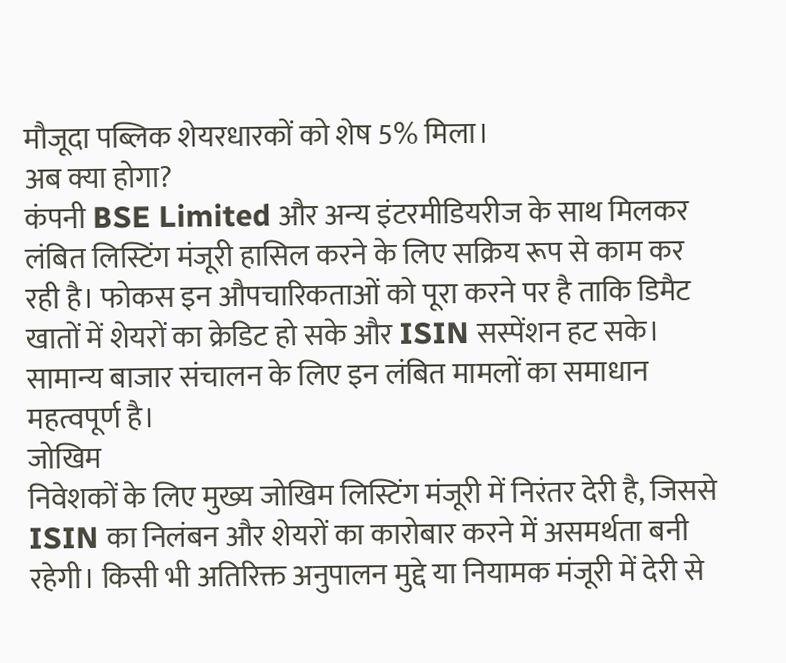मौजूदा पब्लिक शेयरधारकों को शेष 5% मिला।
अब क्या होगा?
कंपनी BSE Limited और अन्य इंटरमीडियरीज के साथ मिलकर लंबित लिस्टिंग मंजूरी हासिल करने के लिए सक्रिय रूप से काम कर रही है। फोकस इन औपचारिकताओं को पूरा करने पर है ताकि डिमैट खातों में शेयरों का क्रेडिट हो सके और ISIN सस्पेंशन हट सके। सामान्य बाजार संचालन के लिए इन लंबित मामलों का समाधान महत्वपूर्ण है।
जोखिम
निवेशकों के लिए मुख्य जोखिम लिस्टिंग मंजूरी में निरंतर देरी है, जिससे ISIN का निलंबन और शेयरों का कारोबार करने में असमर्थता बनी रहेगी। किसी भी अतिरिक्त अनुपालन मुद्दे या नियामक मंजूरी में देरी से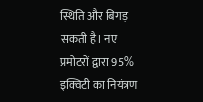स्थिति और बिगड़ सकती है। नए प्रमोटरों द्वारा 95% इक्विटी का नियंत्रण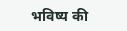भविष्य की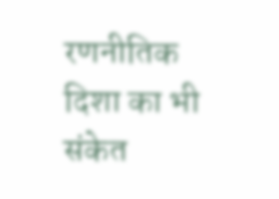रणनीतिक दिशा का भी संकेत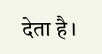देता है।